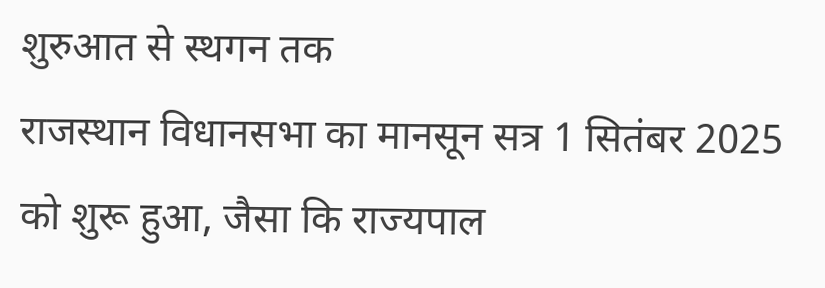शुरुआत से स्थगन तक
राजस्थान विधानसभा का मानसून सत्र 1 सितंबर 2025 को शुरू हुआ, जैसा कि राज्यपाल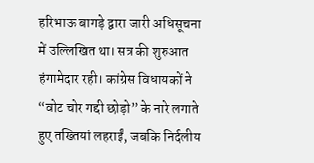हरिभाऊ बागड़े द्वारा जारी अधिसूचना में उल्लिखित था। सत्र की शुरुआत हंगामेदार रही। कांग्रेस विधायकों ने “वोट चोर गद्दी छोड़ो” के नारे लगाते हुए तख्तियां लहराईं, जबकि निर्दलीय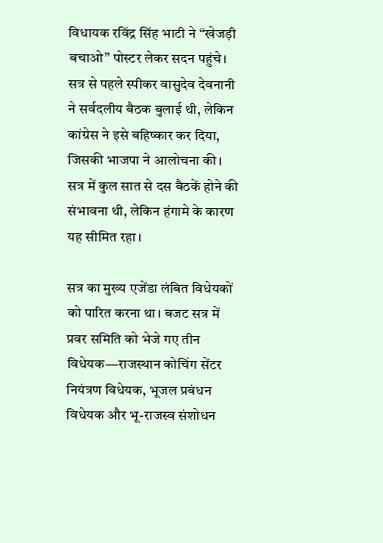विधायक रविंद्र सिंह भाटी ने “खेजड़ी बचाओ” पोस्टर लेकर सदन पहुंचे। सत्र से पहले स्पीकर वासुदेव देवनानी ने सर्वदलीय बैठक बुलाई थी, लेकिन कांग्रेस ने इसे बहिष्कार कर दिया, जिसकी भाजपा ने आलोचना की। सत्र में कुल सात से दस बैठकें होने की संभावना थी, लेकिन हंगामे के कारण यह सीमित रहा।

सत्र का मुख्य एजेंडा लंबित विधेयकों को पारित करना था। बजट सत्र में प्रवर समिति को भेजे गए तीन विधेयक—राजस्थान कोचिंग सेंटर नियंत्रण विधेयक, भूजल प्रबंधन विधेयक और भू-राजस्व संशोधन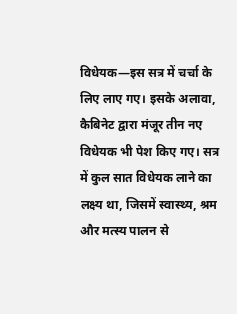विधेयक—इस सत्र में चर्चा के लिए लाए गए। इसके अलावा, कैबिनेट द्वारा मंजूर तीन नए विधेयक भी पेश किए गए। सत्र में कुल सात विधेयक लाने का लक्ष्य था, जिसमें स्वास्थ्य, श्रम और मत्स्य पालन से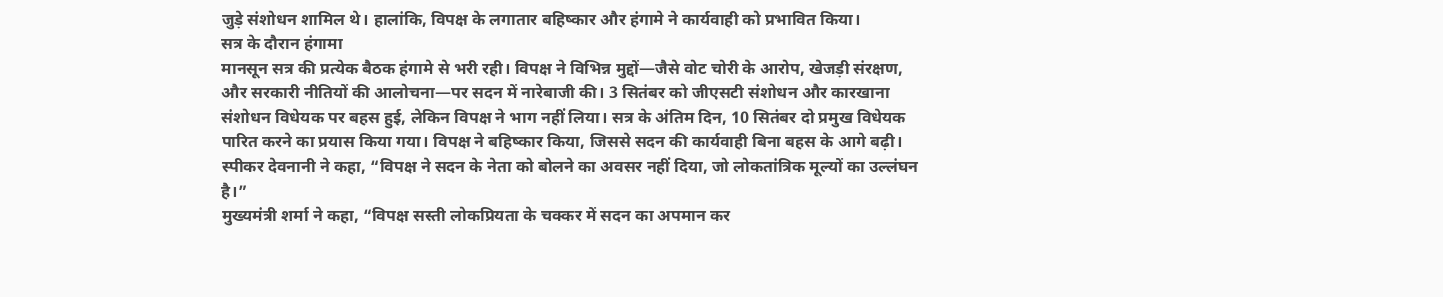जुड़े संशोधन शामिल थे। हालांकि, विपक्ष के लगातार बहिष्कार और हंगामे ने कार्यवाही को प्रभावित किया।
सत्र के दौरान हंगामा
मानसून सत्र की प्रत्येक बैठक हंगामे से भरी रही। विपक्ष ने विभिन्न मुद्दों—जैसे वोट चोरी के आरोप, खेजड़ी संरक्षण, और सरकारी नीतियों की आलोचना—पर सदन में नारेबाजी की। 3 सितंबर को जीएसटी संशोधन और कारखाना संशोधन विधेयक पर बहस हुई, लेकिन विपक्ष ने भाग नहीं लिया। सत्र के अंतिम दिन, 10 सितंबर दो प्रमुख विधेयक पारित करने का प्रयास किया गया। विपक्ष ने बहिष्कार किया, जिससे सदन की कार्यवाही बिना बहस के आगे बढ़ी। स्पीकर देवनानी ने कहा, “विपक्ष ने सदन के नेता को बोलने का अवसर नहीं दिया, जो लोकतांत्रिक मूल्यों का उल्लंघन है।”
मुख्यमंत्री शर्मा ने कहा, “विपक्ष सस्ती लोकप्रियता के चक्कर में सदन का अपमान कर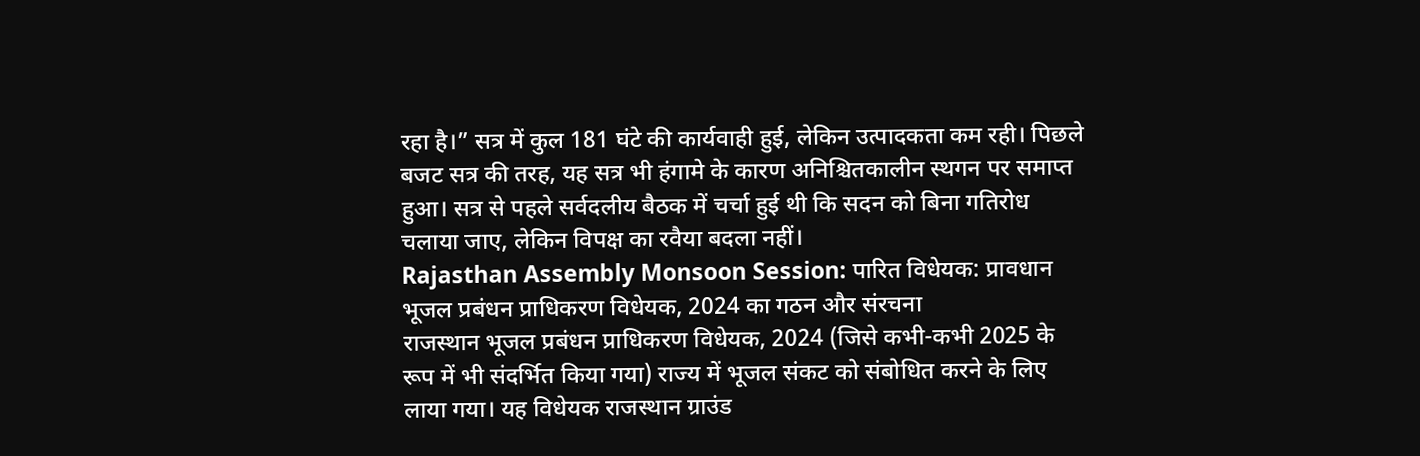रहा है।” सत्र में कुल 181 घंटे की कार्यवाही हुई, लेकिन उत्पादकता कम रही। पिछले बजट सत्र की तरह, यह सत्र भी हंगामे के कारण अनिश्चितकालीन स्थगन पर समाप्त हुआ। सत्र से पहले सर्वदलीय बैठक में चर्चा हुई थी कि सदन को बिना गतिरोध चलाया जाए, लेकिन विपक्ष का रवैया बदला नहीं।
Rajasthan Assembly Monsoon Session: पारित विधेयक: प्रावधान
भूजल प्रबंधन प्राधिकरण विधेयक, 2024 का गठन और संरचना
राजस्थान भूजल प्रबंधन प्राधिकरण विधेयक, 2024 (जिसे कभी-कभी 2025 के रूप में भी संदर्भित किया गया) राज्य में भूजल संकट को संबोधित करने के लिए लाया गया। यह विधेयक राजस्थान ग्राउंड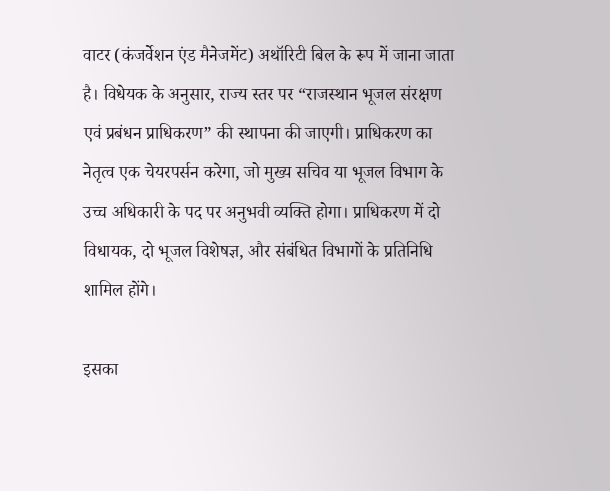वाटर (कंजर्वेशन एंड मैनेजमेंट) अथॉरिटी बिल के रूप में जाना जाता है। विधेयक के अनुसार, राज्य स्तर पर “राजस्थान भूजल संरक्षण एवं प्रबंधन प्राधिकरण” की स्थापना की जाएगी। प्राधिकरण का नेतृत्व एक चेयरपर्सन करेगा, जो मुख्य सचिव या भूजल विभाग के उच्च अधिकारी के पद पर अनुभवी व्यक्ति होगा। प्राधिकरण में दो विधायक, दो भूजल विशेषज्ञ, और संबंधित विभागों के प्रतिनिधि शामिल होंगे।

इसका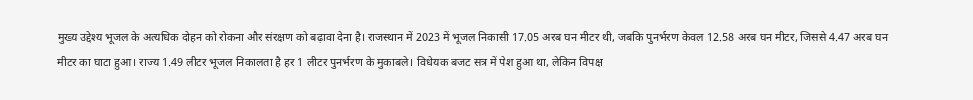मुख्य उद्देश्य भूजल के अत्यधिक दोहन को रोकना और संरक्षण को बढ़ावा देना है। राजस्थान में 2023 में भूजल निकासी 17.05 अरब घन मीटर थी, जबकि पुनर्भरण केवल 12.58 अरब घन मीटर, जिससे 4.47 अरब घन मीटर का घाटा हुआ। राज्य 1.49 लीटर भूजल निकालता है हर 1 लीटर पुनर्भरण के मुकाबले। विधेयक बजट सत्र में पेश हुआ था, लेकिन विपक्ष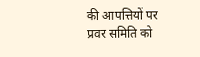की आपत्तियों पर प्रवर समिति को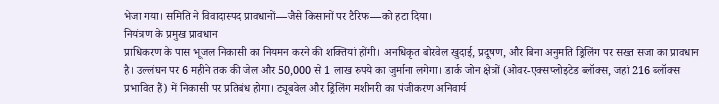भेजा गया। समिति ने विवादास्पद प्रावधानों—जैसे किसानों पर टैरिफ—को हटा दिया।
नियंत्रण के प्रमुख प्रावधान
प्राधिकरण के पास भूजल निकासी का नियमन करने की शक्तियां होंगी। अनधिकृत बोरवेल खुदाई, प्रदूषण, और बिना अनुमति ड्रिलिंग पर सख्त सजा का प्रावधान है। उल्लंघन पर 6 महीने तक की जेल और 50,000 से 1 लाख रुपये का जुर्माना लगेगा। डार्क जोन क्षेत्रों (ओवर-एक्सप्लोइटेड ब्लॉक्स, जहां 216 ब्लॉक्स प्रभावित हैं) में निकासी पर प्रतिबंध होगा। ट्यूबवेल और ड्रिलिंग मशीनरी का पंजीकरण अनिवार्य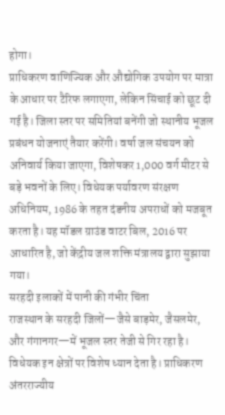होगा।
प्राधिकरण वाणिज्यिक और औद्योगिक उपयोग पर मात्रा के आधार पर टैरिफ लगाएगा, लेकिन सिंचाई को छूट दी गई है। जिला स्तर पर समितियां बनेंगी जो स्थानीय भूजल प्रबंधन योजनाएं तैयार करेंगी। वर्षा जल संचयन को अनिवार्य किया जाएगा, विशेषकर 1,000 वर्ग मीटर से बड़े भवनों के लिए। विधेयक पर्यावरण संरक्षण अधिनियम, 1986 के तहत दंडनीय अपराधों को मजबूत करता है। यह मॉडल ग्राउंड वाटर बिल, 2016 पर आधारित है, जो केंद्रीय जल शक्ति मंत्रालय द्वारा सुझाया गया।
सरहदी इलाकों में पानी की गंभीर चिंता
राजस्थान के सरहदी जिलों—जैसे बाड़मेर, जैसलमेर, और गंगानगर—में भूजल स्तर तेजी से गिर रहा है। विधेयक इन क्षेत्रों पर विशेष ध्यान देता है। प्राधिकरण अंतरराज्यीय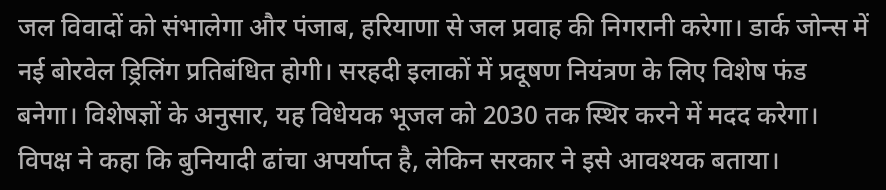जल विवादों को संभालेगा और पंजाब, हरियाणा से जल प्रवाह की निगरानी करेगा। डार्क जोन्स में नई बोरवेल ड्रिलिंग प्रतिबंधित होगी। सरहदी इलाकों में प्रदूषण नियंत्रण के लिए विशेष फंड बनेगा। विशेषज्ञों के अनुसार, यह विधेयक भूजल को 2030 तक स्थिर करने में मदद करेगा। विपक्ष ने कहा कि बुनियादी ढांचा अपर्याप्त है, लेकिन सरकार ने इसे आवश्यक बताया।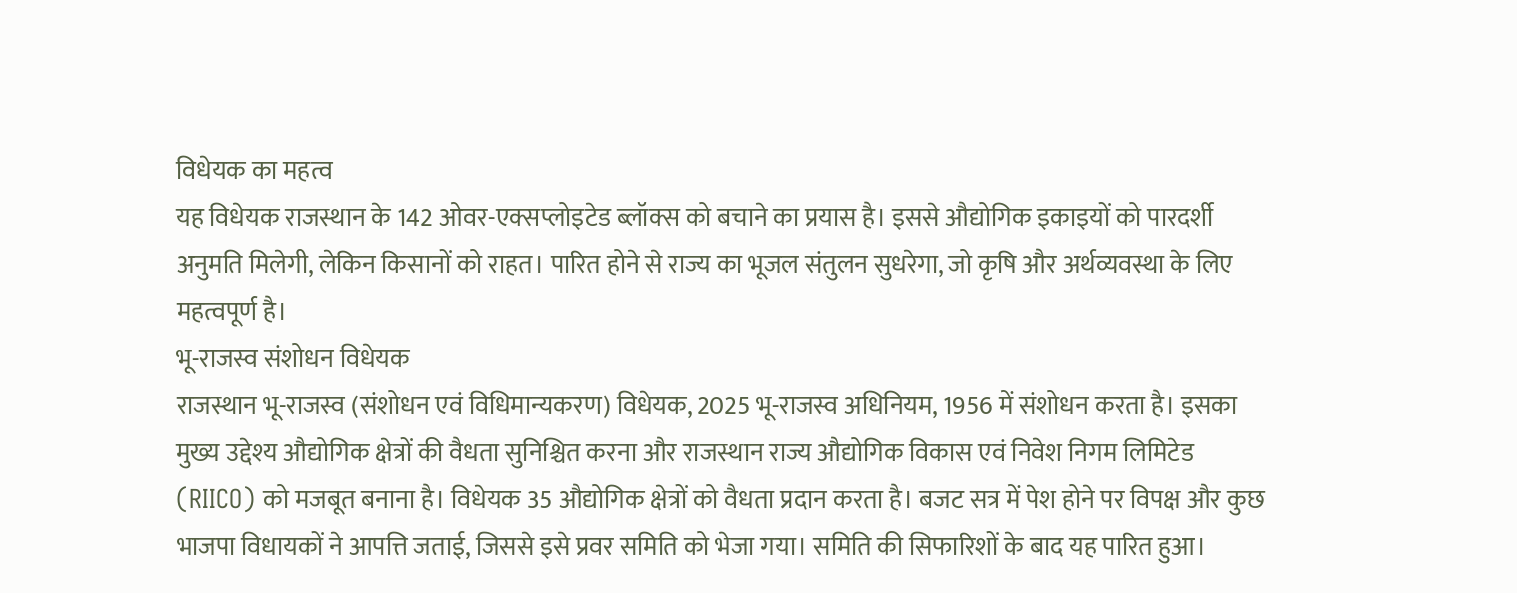विधेयक का महत्व
यह विधेयक राजस्थान के 142 ओवर-एक्सप्लोइटेड ब्लॉक्स को बचाने का प्रयास है। इससे औद्योगिक इकाइयों को पारदर्शी अनुमति मिलेगी, लेकिन किसानों को राहत। पारित होने से राज्य का भूजल संतुलन सुधरेगा, जो कृषि और अर्थव्यवस्था के लिए महत्वपूर्ण है।
भू-राजस्व संशोधन विधेयक
राजस्थान भू-राजस्व (संशोधन एवं विधिमान्यकरण) विधेयक, 2025 भू-राजस्व अधिनियम, 1956 में संशोधन करता है। इसका मुख्य उद्देश्य औद्योगिक क्षेत्रों की वैधता सुनिश्चित करना और राजस्थान राज्य औद्योगिक विकास एवं निवेश निगम लिमिटेड (RIICO) को मजबूत बनाना है। विधेयक 35 औद्योगिक क्षेत्रों को वैधता प्रदान करता है। बजट सत्र में पेश होने पर विपक्ष और कुछ भाजपा विधायकों ने आपत्ति जताई, जिससे इसे प्रवर समिति को भेजा गया। समिति की सिफारिशों के बाद यह पारित हुआ।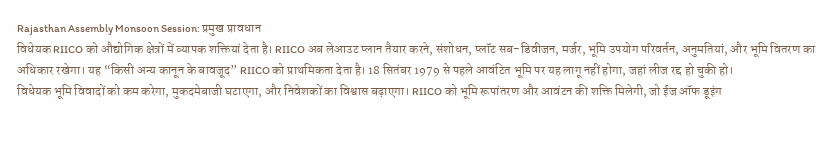Rajasthan Assembly Monsoon Session: प्रमुख प्रावधान
विधेयक RIICO को औद्योगिक क्षेत्रों में व्यापक शक्तियां देता है। RIICO अब लेआउट प्लान तैयार करने, संशोधन, प्लॉट सब-डिवीजन, मर्जर, भूमि उपयोग परिवर्तन, अनुमतियां, और भूमि वितरण का अधिकार रखेगा। यह “किसी अन्य कानून के बावजूद” RIICO को प्राथमिकता देता है। 18 सितंबर 1979 से पहले आवंटित भूमि पर यह लागू नहीं होगा, जहां लीज रद्द हो चुकी हो।
विधेयक भूमि विवादों को कम करेगा, मुकदमेबाजी घटाएगा, और निवेशकों का विश्वास बढ़ाएगा। RIICO को भूमि रूपांतरण और आवंटन की शक्ति मिलेगी, जो ईज ऑफ डूइंग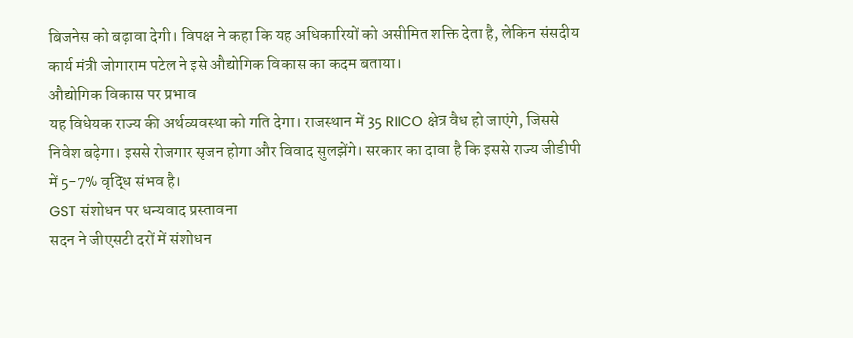बिजनेस को बढ़ावा देगी। विपक्ष ने कहा कि यह अधिकारियों को असीमित शक्ति देता है, लेकिन संसदीय कार्य मंत्री जोगाराम पटेल ने इसे औद्योगिक विकास का कदम बताया।
औद्योगिक विकास पर प्रभाव
यह विधेयक राज्य की अर्थव्यवस्था को गति देगा। राजस्थान में 35 RIICO क्षेत्र वैध हो जाएंगे, जिससे निवेश बढ़ेगा। इससे रोजगार सृजन होगा और विवाद सुलझेंगे। सरकार का दावा है कि इससे राज्य जीडीपी में 5-7% वृद्धि संभव है।
GST संशोधन पर धन्यवाद प्रस्तावना
सदन ने जीएसटी दरों में संशोधन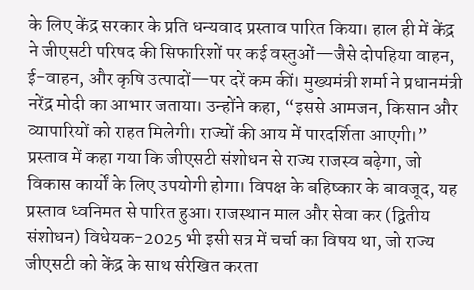के लिए केंद्र सरकार के प्रति धन्यवाद प्रस्ताव पारित किया। हाल ही में केंद्र ने जीएसटी परिषद की सिफारिशों पर कई वस्तुओं—जैसे दोपहिया वाहन, ई-वाहन, और कृषि उत्पादों—पर दरें कम कीं। मुख्यमंत्री शर्मा ने प्रधानमंत्री नरेंद्र मोदी का आभार जताया। उन्होंने कहा, “इससे आमजन, किसान और व्यापारियों को राहत मिलेगी। राज्यों की आय में पारदर्शिता आएगी।”
प्रस्ताव में कहा गया कि जीएसटी संशोधन से राज्य राजस्व बढ़ेगा, जो विकास कार्यों के लिए उपयोगी होगा। विपक्ष के बहिष्कार के बावजूद, यह प्रस्ताव ध्वनिमत से पारित हुआ। राजस्थान माल और सेवा कर (द्वितीय संशोधन) विधेयक-2025 भी इसी सत्र में चर्चा का विषय था, जो राज्य जीएसटी को केंद्र के साथ संरेखित करता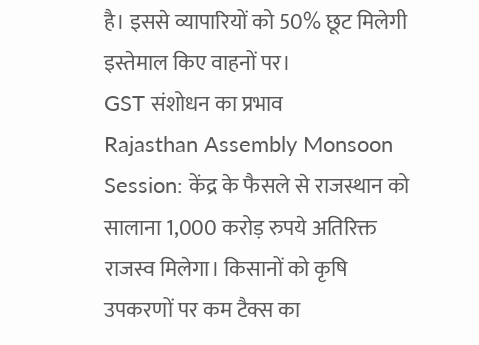है। इससे व्यापारियों को 50% छूट मिलेगी इस्तेमाल किए वाहनों पर।
GST संशोधन का प्रभाव
Rajasthan Assembly Monsoon Session: केंद्र के फैसले से राजस्थान को सालाना 1,000 करोड़ रुपये अतिरिक्त राजस्व मिलेगा। किसानों को कृषि उपकरणों पर कम टैक्स का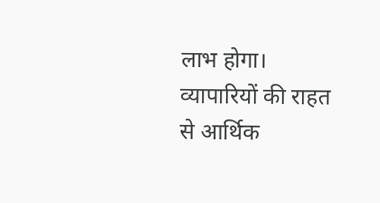लाभ होगा। व्यापारियों की राहत से आर्थिक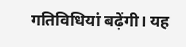गतिविधियां बढ़ेंगी। यह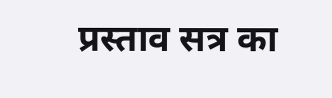प्रस्ताव सत्र का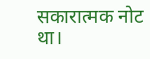सकारात्मक नोट था।